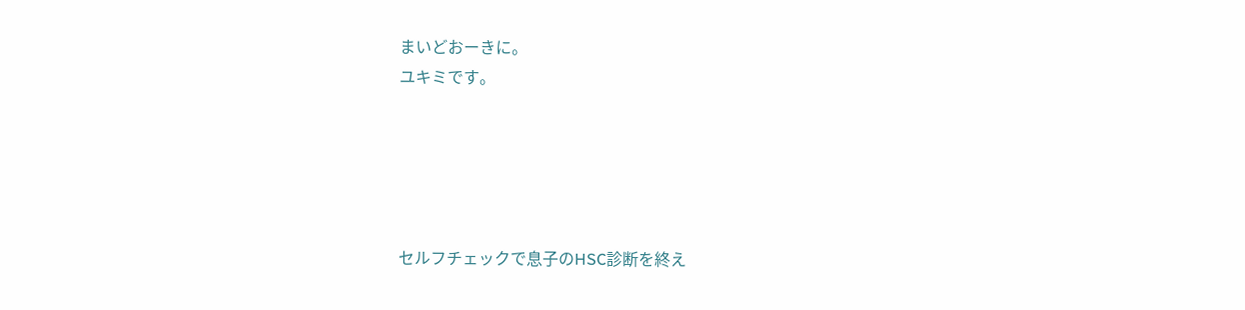まいどおーきに。
ユキミです。





セルフチェックで息子のHSC診断を終え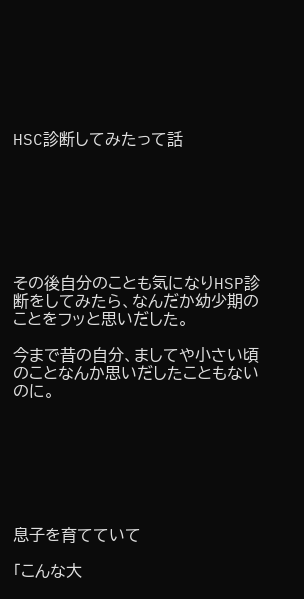HSC診断してみたって話







その後自分のことも気になりHSP診断をしてみたら、なんだか幼少期のことをフッと思いだした。

今まで昔の自分、ましてや小さい頃のことなんか思いだしたこともないのに。







息子を育てていて

「こんな大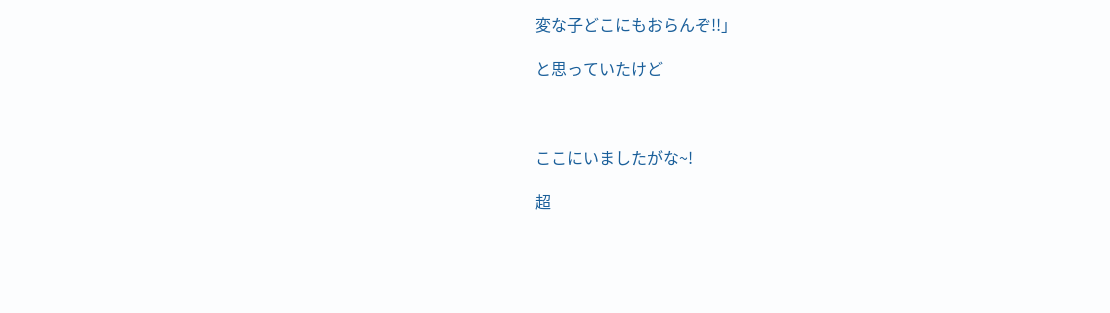変な子どこにもおらんぞ!!」

と思っていたけど



ここにいましたがな~!

超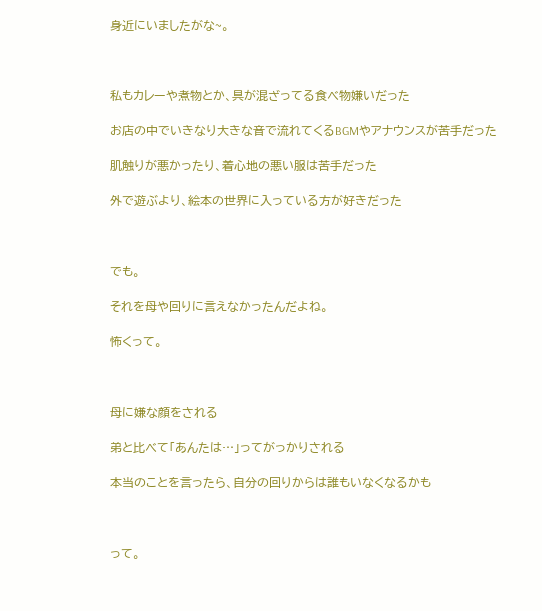身近にいましたがな~。



私もカレーや煮物とか、具が混ざってる食べ物嫌いだった

お店の中でいきなり大きな音で流れてくるBGMやアナウンスが苦手だった

肌触りが悪かったり、着心地の悪い服は苦手だった

外で遊ぶより、絵本の世界に入っている方が好きだった



でも。

それを母や回りに言えなかったんだよね。

怖くって。



母に嫌な顔をされる

弟と比べて「あんたは…」ってがっかりされる

本当のことを言ったら、自分の回りからは誰もいなくなるかも



って。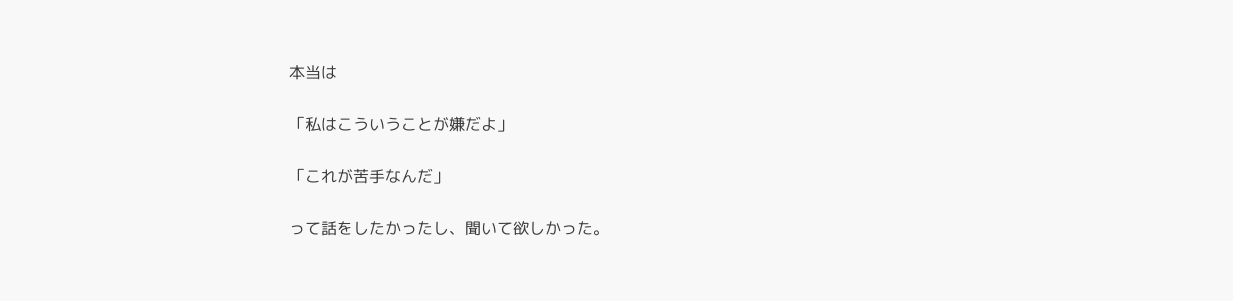本当は

「私はこういうことが嫌だよ」

「これが苦手なんだ」

って話をしたかったし、聞いて欲しかった。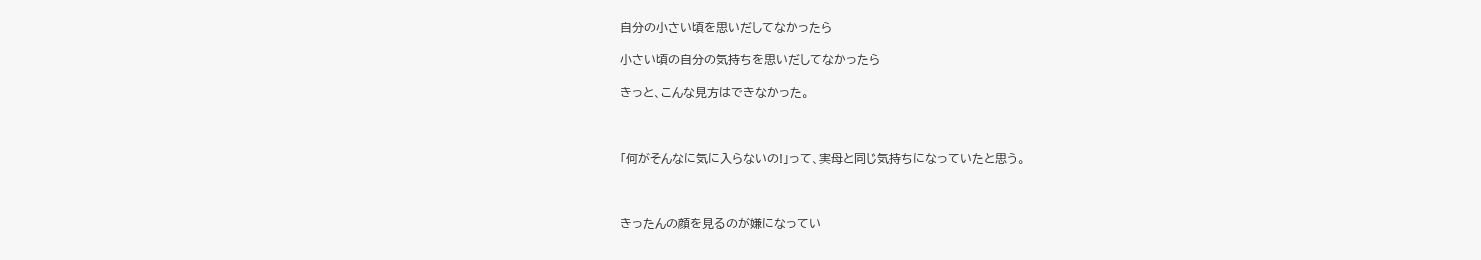自分の小さい頃を思いだしてなかったら

小さい頃の自分の気持ちを思いだしてなかったら

きっと、こんな見方はできなかった。



「何がそんなに気に入らないの!」って、実母と同じ気持ちになっていたと思う。



きったんの顔を見るのが嫌になってい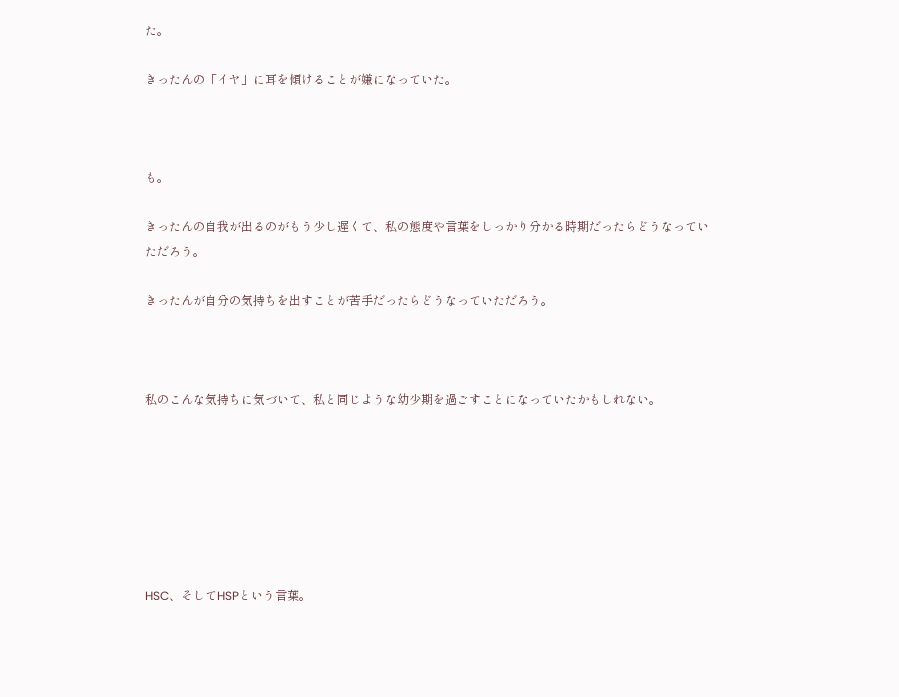た。

きったんの「イヤ」に耳を傾けることが嫌になっていた。



も。

きったんの自我が出るのがもう少し遅くて、私の態度や言葉をしっかり分かる時期だったらどうなっていただろう。

きったんが自分の気持ちを出すことが苦手だったらどうなっていただろう。



私のこんな気持ちに気づいて、私と同じような幼少期を過ごすことになっていたかもしれない。







HSC、そしてHSPという言葉。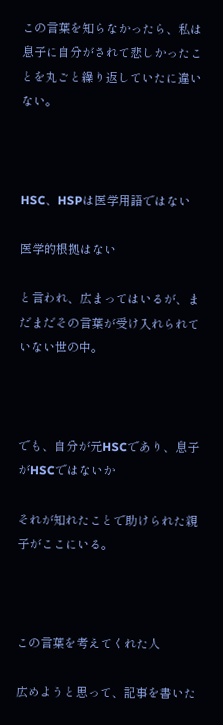この言葉を知らなかったら、私は息子に自分がされて悲しかったことを丸ごと繰り返していたに違いない。



HSC、HSPは医学用語ではない

医学的根拠はない

と言われ、広まってはいるが、まだまだその言葉が受け入れられていない世の中。



でも、自分が元HSCであり、息子がHSCではないか

それが知れたことで助けられた親子がここにいる。



この言葉を考えてくれた人

広めようと思って、記事を書いた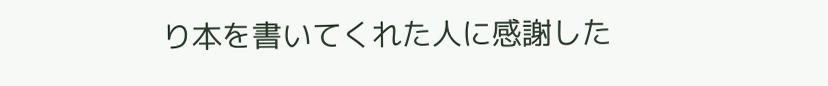り本を書いてくれた人に感謝した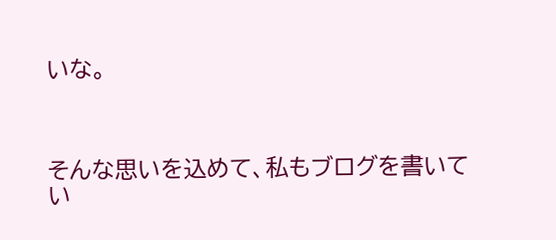いな。



そんな思いを込めて、私もブログを書いてい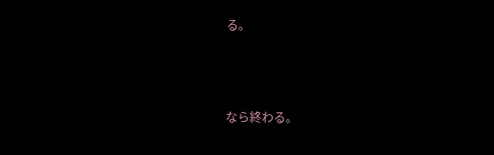る。



なら終わる。